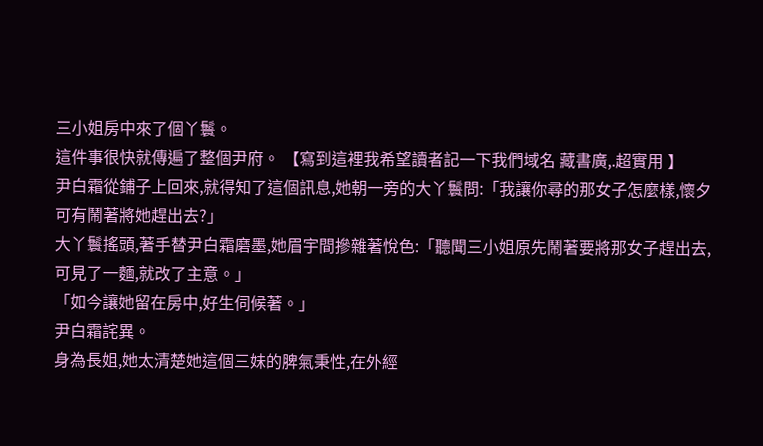三小姐房中來了個丫鬟。
這件事很快就傳遍了整個尹府。 【寫到這裡我希望讀者記一下我們域名 藏書廣,.超實用 】
尹白霜從鋪子上回來,就得知了這個訊息,她朝一旁的大丫鬟問:「我讓你尋的那女子怎麼樣,懷夕可有鬧著將她趕出去?」
大丫鬟搖頭,著手替尹白霜磨墨,她眉宇間摻雜著悅色:「聽聞三小姐原先鬧著要將那女子趕出去,可見了一麵,就改了主意。」
「如今讓她留在房中,好生伺候著。」
尹白霜詫異。
身為長姐,她太清楚她這個三妹的脾氣秉性,在外經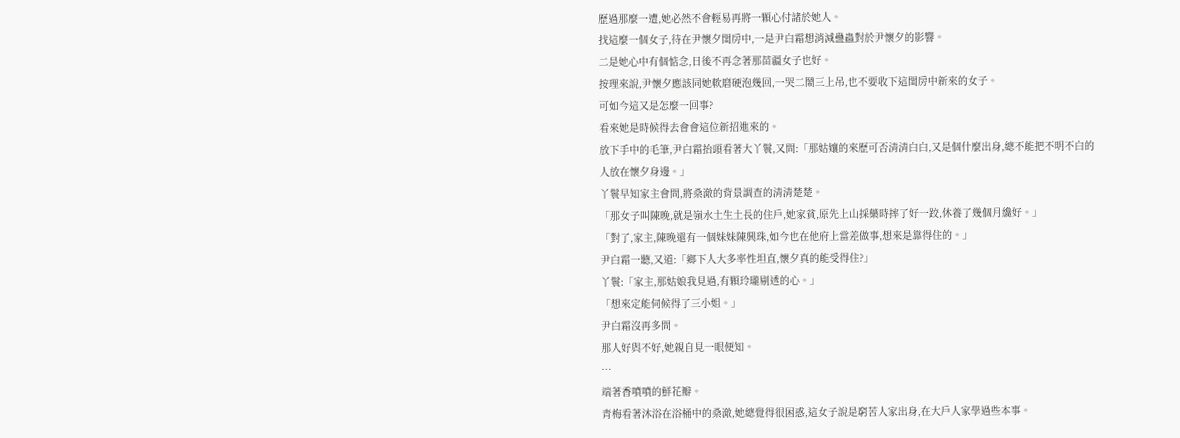歷過那麼一遭,她必然不會輕易再將一顆心付諸於她人。
找這麼一個女子,待在尹懷夕閨房中,一是尹白霜想消減蠱蟲對於尹懷夕的影響。
二是她心中有個惦念,日後不再念著那苗疆女子也好。
按理來說,尹懷夕應該同她軟磨硬泡幾回,一哭二鬧三上吊,也不要收下這閨房中新來的女子。
可如今這又是怎麼一回事?
看來她是時候得去會會這位新招進來的。
放下手中的毛筆,尹白霜抬頭看著大丫鬟,又問:「那姑孃的來歷可否清清白白,又是個什麼出身,總不能把不明不白的人放在懷夕身邊。」
丫鬟早知家主會問,將桑澈的背景調查的清清楚楚。
「那女子叫陳晚,就是嶺水土生土長的住戶,她家貧,原先上山採藥時摔了好一跤,休養了幾個月纔好。」
「對了,家主,陳晚還有一個妹妹陳興珠,如今也在他府上當差做事,想來是靠得住的。」
尹白霜一聽,又道:「鄉下人大多率性坦直,懷夕真的能受得住?」
丫鬟:「家主,那姑娘我見過,有顆玲瓏剔透的心。」
「想來定能伺候得了三小姐。」
尹白霜沒再多問。
那人好與不好,她親自見一眼便知。
…
端著香噴噴的鮮花瓣。
青梅看著沐浴在浴桶中的桑澈,她總覺得很困惑,這女子說是窮苦人家出身,在大戶人家學過些本事。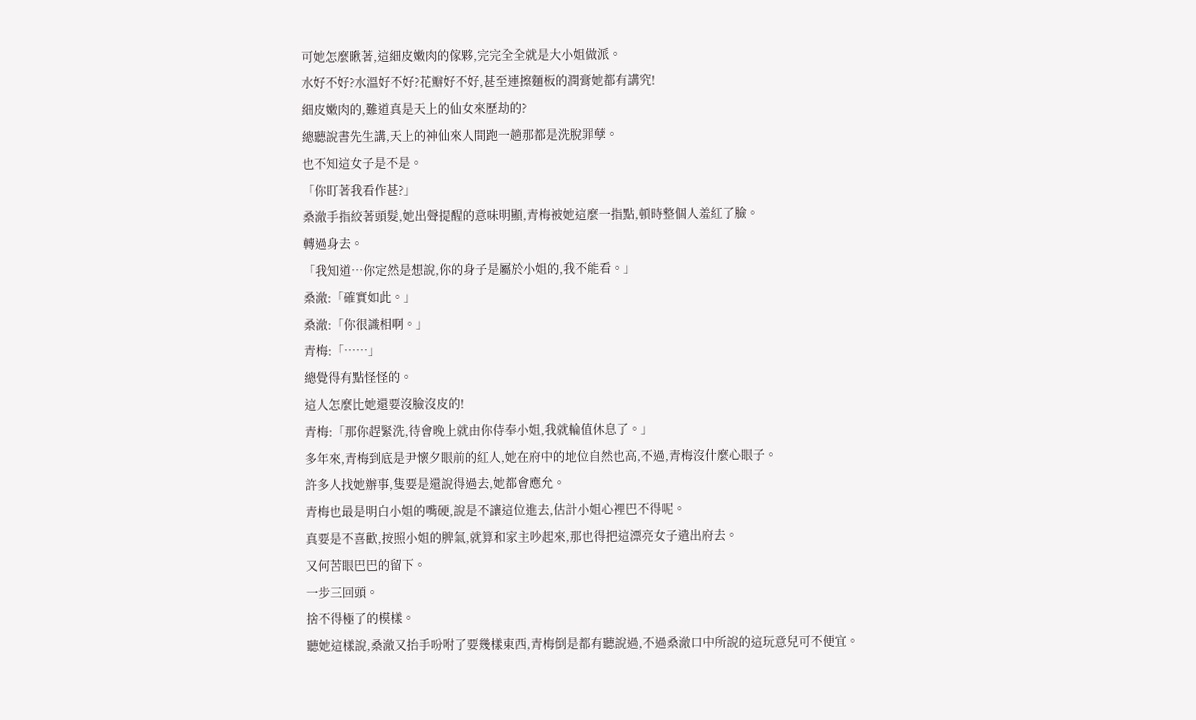可她怎麼瞅著,這細皮嫩肉的傢夥,完完全全就是大小姐做派。
水好不好?水溫好不好?花瓣好不好,甚至連擦麵板的潤膏她都有講究!
細皮嫩肉的,難道真是天上的仙女來歷劫的?
總聽說書先生講,天上的神仙來人間跑一趟那都是洗脫罪孽。
也不知這女子是不是。
「你盯著我看作甚?」
桑澈手指絞著頭髮,她出聲提醒的意味明顯,青梅被她這麼一指點,頓時整個人羞紅了臉。
轉過身去。
「我知道…你定然是想說,你的身子是屬於小姐的,我不能看。」
桑澈:「確實如此。」
桑澈:「你很識相啊。」
青梅:「……」
總覺得有點怪怪的。
這人怎麼比她還要沒臉沒皮的!
青梅:「那你趕緊洗,待會晚上就由你侍奉小姐,我就輪值休息了。」
多年來,青梅到底是尹懷夕眼前的紅人,她在府中的地位自然也高,不過,青梅沒什麼心眼子。
許多人找她辦事,隻要是還說得過去,她都會應允。
青梅也最是明白小姐的嘴硬,說是不讓這位進去,估計小姐心裡巴不得呢。
真要是不喜歡,按照小姐的脾氣,就算和家主吵起來,那也得把這漂亮女子遣出府去。
又何苦眼巴巴的留下。
一步三回頭。
捨不得極了的模樣。
聽她這樣說,桑澈又抬手吩咐了要幾樣東西,青梅倒是都有聽說過,不過桑澈口中所說的這玩意兒可不便宜。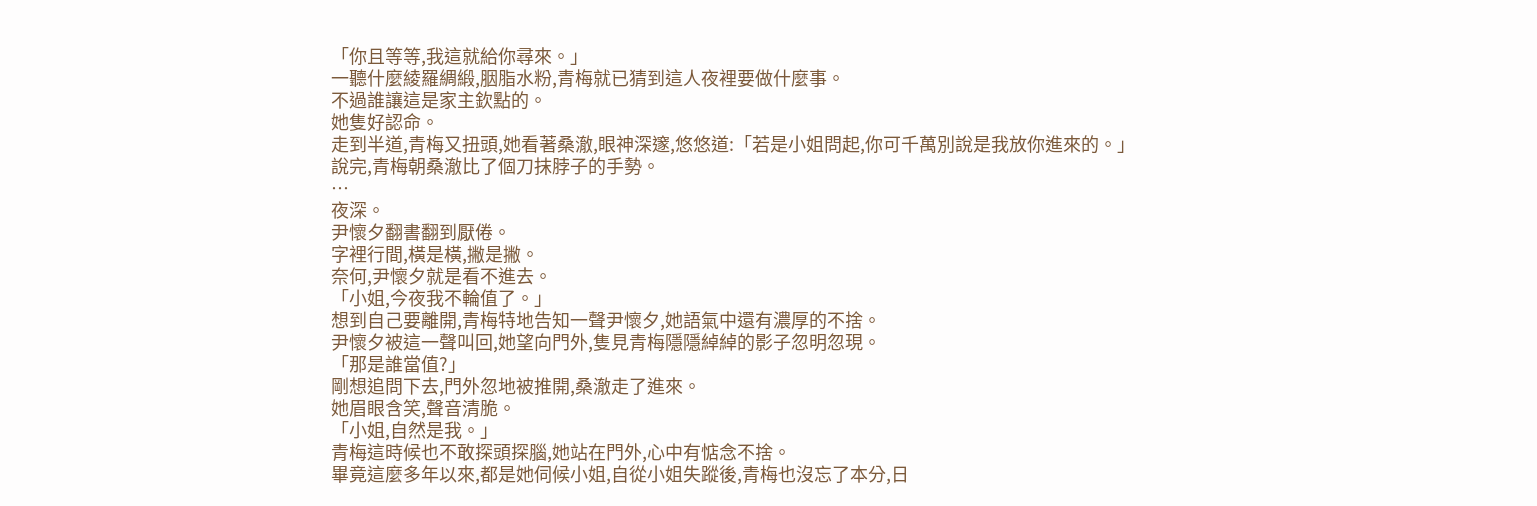「你且等等,我這就給你尋來。」
一聽什麼綾羅綢緞,胭脂水粉,青梅就已猜到這人夜裡要做什麼事。
不過誰讓這是家主欽點的。
她隻好認命。
走到半道,青梅又扭頭,她看著桑澈,眼神深邃,悠悠道:「若是小姐問起,你可千萬別說是我放你進來的。」
說完,青梅朝桑澈比了個刀抹脖子的手勢。
…
夜深。
尹懷夕翻書翻到厭倦。
字裡行間,橫是橫,撇是撇。
奈何,尹懷夕就是看不進去。
「小姐,今夜我不輪值了。」
想到自己要離開,青梅特地告知一聲尹懷夕,她語氣中還有濃厚的不捨。
尹懷夕被這一聲叫回,她望向門外,隻見青梅隱隱綽綽的影子忽明忽現。
「那是誰當值?」
剛想追問下去,門外忽地被推開,桑澈走了進來。
她眉眼含笑,聲音清脆。
「小姐,自然是我。」
青梅這時候也不敢探頭探腦,她站在門外,心中有惦念不捨。
畢竟這麼多年以來,都是她伺候小姐,自從小姐失蹤後,青梅也沒忘了本分,日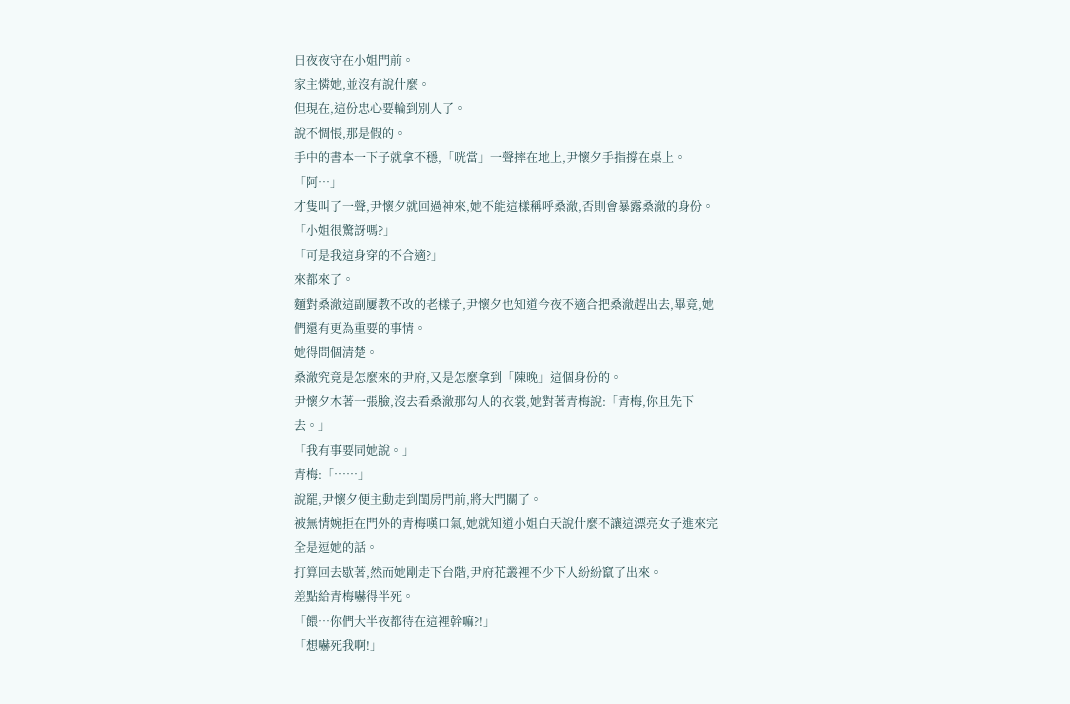日夜夜守在小姐門前。
家主憐她,並沒有說什麼。
但現在,這份忠心要輪到別人了。
說不惆悵,那是假的。
手中的書本一下子就拿不穩,「咣當」一聲摔在地上,尹懷夕手指撐在桌上。
「阿…」
才隻叫了一聲,尹懷夕就回過神來,她不能這樣稱呼桑澈,否則會暴露桑澈的身份。
「小姐很驚訝嗎?」
「可是我這身穿的不合適?」
來都來了。
麵對桑澈這副屢教不改的老樣子,尹懷夕也知道今夜不適合把桑澈趕出去,畢竟,她們還有更為重要的事情。
她得問個清楚。
桑澈究竟是怎麼來的尹府,又是怎麼拿到「陳晚」這個身份的。
尹懷夕木著一張臉,沒去看桑澈那勾人的衣裳,她對著青梅說:「青梅,你且先下去。」
「我有事要同她說。」
青梅:「……」
說罷,尹懷夕便主動走到閨房門前,將大門關了。
被無情婉拒在門外的青梅嘆口氣,她就知道小姐白天說什麼不讓這漂亮女子進來完全是逗她的話。
打算回去歇著,然而她剛走下台階,尹府花叢裡不少下人紛紛竄了出來。
差點給青梅嚇得半死。
「餵…你們大半夜都待在這裡幹嘛?!」
「想嚇死我啊!」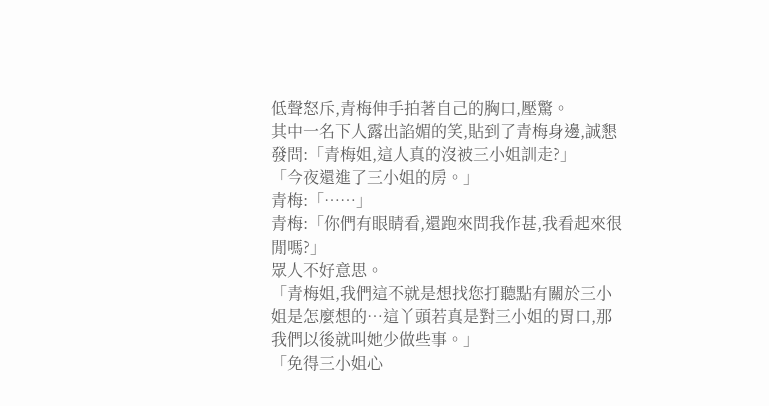低聲怒斥,青梅伸手拍著自己的胸口,壓驚。
其中一名下人露出諂媚的笑,貼到了青梅身邊,誠懇發問:「青梅姐,這人真的沒被三小姐訓走?」
「今夜還進了三小姐的房。」
青梅:「……」
青梅:「你們有眼睛看,還跑來問我作甚,我看起來很閒嗎?」
眾人不好意思。
「青梅姐,我們這不就是想找您打聽點有關於三小姐是怎麼想的…這丫頭若真是對三小姐的胃口,那我們以後就叫她少做些事。」
「免得三小姐心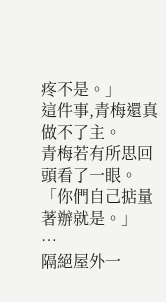疼不是。」
這件事,青梅還真做不了主。
青梅若有所思回頭看了一眼。
「你們自己掂量著辦就是。」
…
隔絕屋外一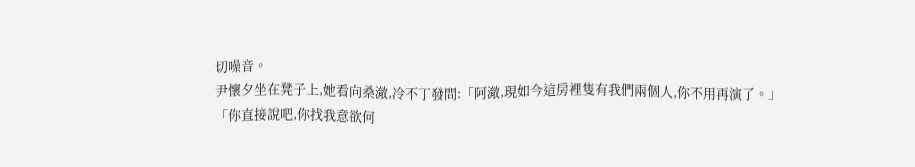切噪音。
尹懷夕坐在凳子上,她看向桑澈,冷不丁發問:「阿澈,現如今這房裡隻有我們兩個人,你不用再演了。」
「你直接說吧,你找我意欲何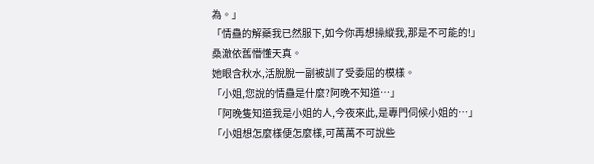為。」
「情蠱的解藥我已然服下,如今你再想操縱我,那是不可能的!」
桑澈依舊懵懂天真。
她眼含秋水,活脫脫一副被訓了受委屈的模樣。
「小姐,您說的情蠱是什麼?阿晚不知道…」
「阿晚隻知道我是小姐的人,今夜來此,是專門伺候小姐的…」
「小姐想怎麼樣便怎麼樣,可萬萬不可說些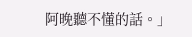阿晚聽不懂的話。」